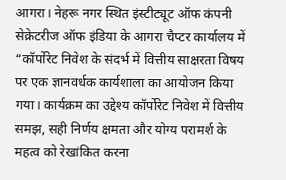आगरा। नेहरू नगर स्थित इंस्टीट्यूट ऑफ कंपनी सेक्रेटरीज ऑफ इंडिया के आगरा चैप्टर कार्यालय में “कॉर्पोरेट निवेश के संदर्भ में वित्तीय साक्षरता विषय पर एक ज्ञानवर्धक कार्यशाला का आयोजन किया गया। कार्यक्रम का उद्देश्य कॉर्पोरेट निवेश में वित्तीय समझ, सही निर्णय क्षमता और योग्य परामर्श के महत्व को रेखांकित करना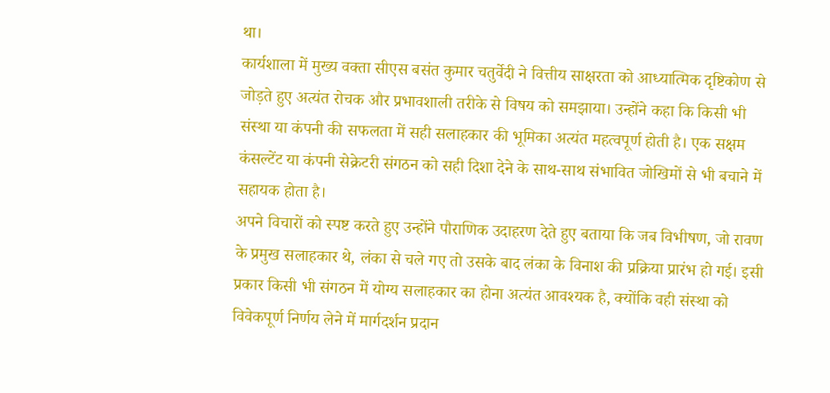था।
कार्यशाला में मुख्य वक्ता सीएस बसंत कुमार चतुर्वेदी ने वित्तीय साक्षरता को आध्यात्मिक दृष्टिकोण से जोड़ते हुए अत्यंत रोचक और प्रभावशाली तरीके से विषय को समझाया। उन्होंने कहा कि किसी भी संस्था या कंपनी की सफलता में सही सलाहकार की भूमिका अत्यंत महत्वपूर्ण होती है। एक सक्षम कंसल्टेंट या कंपनी सेक्रेटरी संगठन को सही दिशा देने के साथ-साथ संभावित जोखिमों से भी बचाने में सहायक होता है।
अपने विचारों को स्पष्ट करते हुए उन्होंने पौराणिक उदाहरण देते हुए बताया कि जब विभीषण, जो रावण के प्रमुख सलाहकार थे, लंका से चले गए तो उसके बाद लंका के विनाश की प्रक्रिया प्रारंभ हो गई। इसी प्रकार किसी भी संगठन में योग्य सलाहकार का होना अत्यंत आवश्यक है, क्योंकि वही संस्था को विवेकपूर्ण निर्णय लेने में मार्गदर्शन प्रदान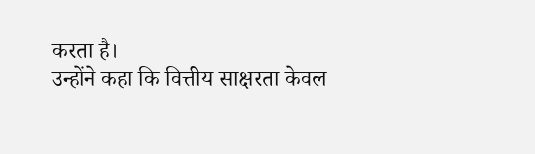करता है।
उन्होंने कहा कि वित्तीय साक्षरता केवल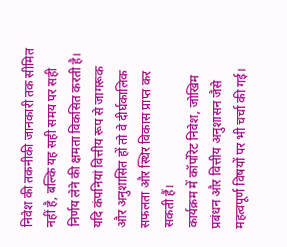निवेश की तकनीकी जानकारी तक सीमित नहीं है, बल्कि यह सही समय पर सही निर्णय लेने की क्षमता विकसित करती है। यदि कंपनियां वित्तीय रूप से जागरूक और अनुशासित हों तो वे दीर्घकालिक सफलता और स्थिर विकास प्राप्त कर सकती हैं।
कार्यक्रम में कॉर्पोरेट निवेश, जोखिम प्रबंधन और वित्तीय अनुशासन जैसे महत्वपूर्ण विषयों पर भी चर्चा की गई।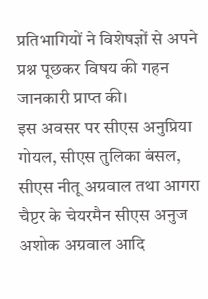प्रतिभागियों ने विशेषज्ञों से अपने प्रश्न पूछकर विषय की गहन जानकारी प्राप्त की।
इस अवसर पर सीएस अनुप्रिया गोयल, सीएस तुलिका बंसल, सीएस नीतू अग्रवाल तथा आगरा चैप्टर के चेयरमैन सीएस अनुज अशोक अग्रवाल आदि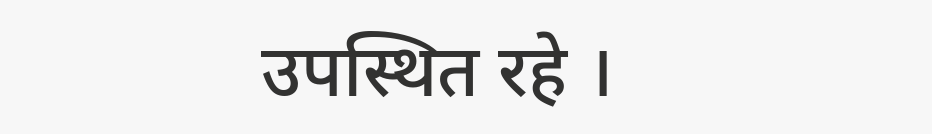उपस्थित रहे ।